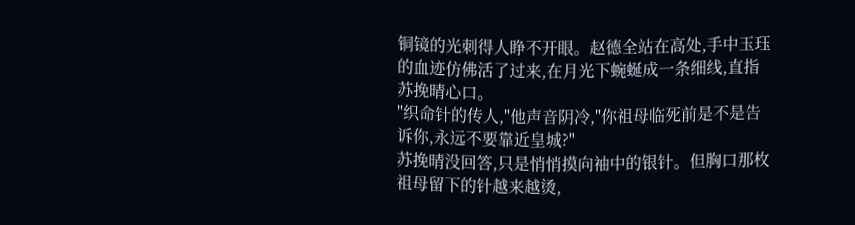铜镜的光刺得人睁不开眼。赵德全站在高处,手中玉珏的血迹仿佛活了过来,在月光下蜿蜒成一条细线,直指苏挽晴心口。
"织命针的传人,"他声音阴冷,"你祖母临死前是不是告诉你,永远不要靠近皇城?"
苏挽晴没回答,只是悄悄摸向袖中的银针。但胸口那枚祖母留下的针越来越烫,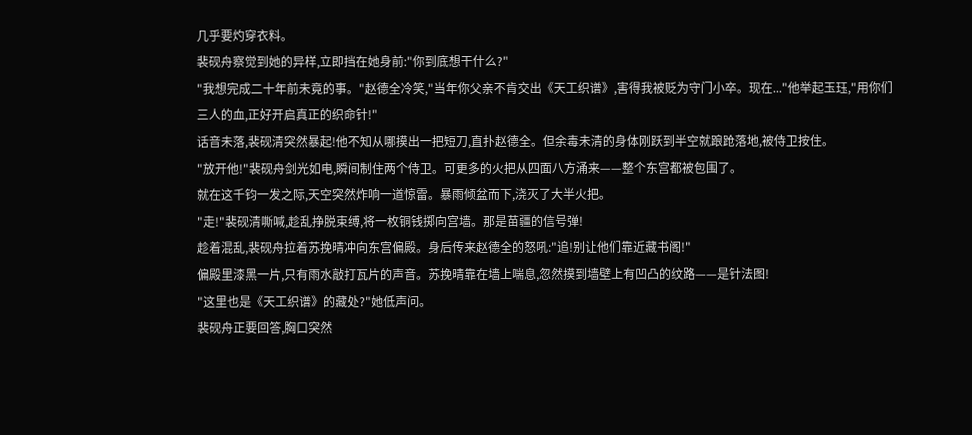几乎要灼穿衣料。
裴砚舟察觉到她的异样,立即挡在她身前:"你到底想干什么?"
"我想完成二十年前未竟的事。"赵德全冷笑,"当年你父亲不肯交出《天工织谱》,害得我被贬为守门小卒。现在..."他举起玉珏,"用你们三人的血,正好开启真正的织命针!"
话音未落,裴砚清突然暴起!他不知从哪摸出一把短刀,直扑赵德全。但余毒未清的身体刚跃到半空就踉跄落地,被侍卫按住。
"放开他!"裴砚舟剑光如电,瞬间制住两个侍卫。可更多的火把从四面八方涌来——整个东宫都被包围了。
就在这千钧一发之际,天空突然炸响一道惊雷。暴雨倾盆而下,浇灭了大半火把。
"走!"裴砚清嘶喊,趁乱挣脱束缚,将一枚铜钱掷向宫墙。那是苗疆的信号弹!
趁着混乱,裴砚舟拉着苏挽晴冲向东宫偏殿。身后传来赵德全的怒吼:"追!别让他们靠近藏书阁!"
偏殿里漆黑一片,只有雨水敲打瓦片的声音。苏挽晴靠在墙上喘息,忽然摸到墙壁上有凹凸的纹路——是针法图!
"这里也是《天工织谱》的藏处?"她低声问。
裴砚舟正要回答,胸口突然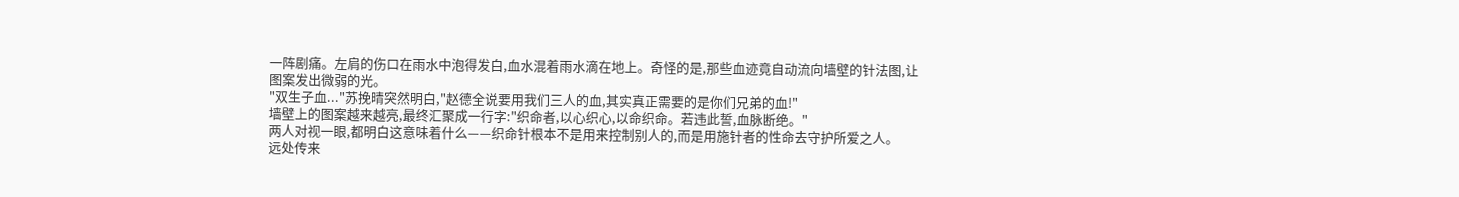一阵剧痛。左肩的伤口在雨水中泡得发白,血水混着雨水滴在地上。奇怪的是,那些血迹竟自动流向墙壁的针法图,让图案发出微弱的光。
"双生子血..."苏挽晴突然明白,"赵德全说要用我们三人的血,其实真正需要的是你们兄弟的血!"
墙壁上的图案越来越亮,最终汇聚成一行字:"织命者,以心织心,以命织命。若违此誓,血脉断绝。"
两人对视一眼,都明白这意味着什么——织命针根本不是用来控制别人的,而是用施针者的性命去守护所爱之人。
远处传来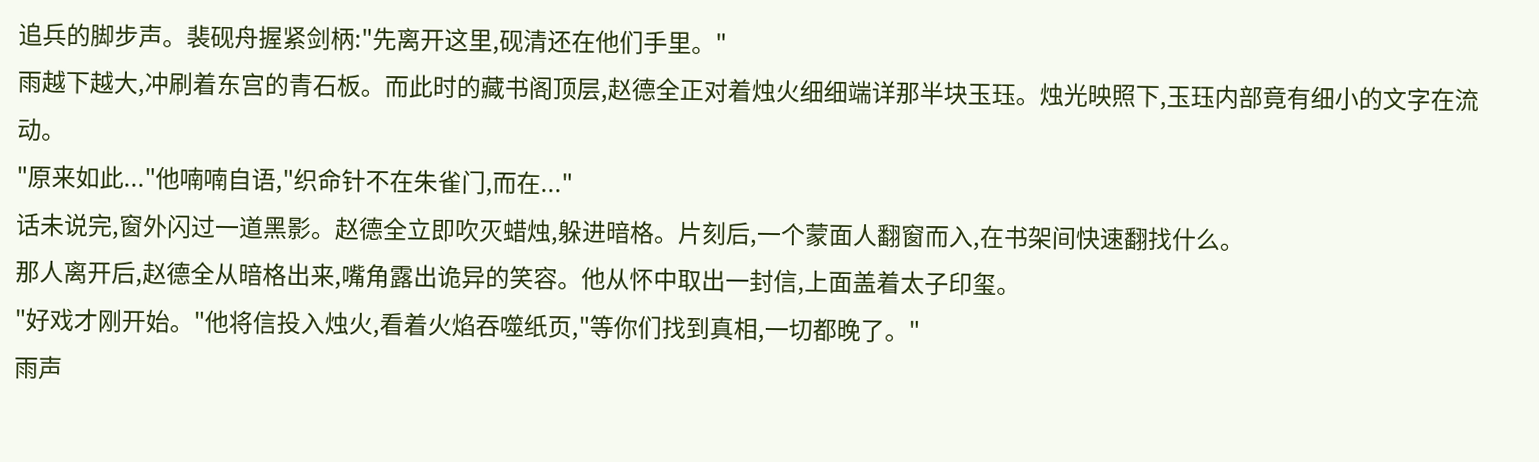追兵的脚步声。裴砚舟握紧剑柄:"先离开这里,砚清还在他们手里。"
雨越下越大,冲刷着东宫的青石板。而此时的藏书阁顶层,赵德全正对着烛火细细端详那半块玉珏。烛光映照下,玉珏内部竟有细小的文字在流动。
"原来如此..."他喃喃自语,"织命针不在朱雀门,而在..."
话未说完,窗外闪过一道黑影。赵德全立即吹灭蜡烛,躲进暗格。片刻后,一个蒙面人翻窗而入,在书架间快速翻找什么。
那人离开后,赵德全从暗格出来,嘴角露出诡异的笑容。他从怀中取出一封信,上面盖着太子印玺。
"好戏才刚开始。"他将信投入烛火,看着火焰吞噬纸页,"等你们找到真相,一切都晚了。"
雨声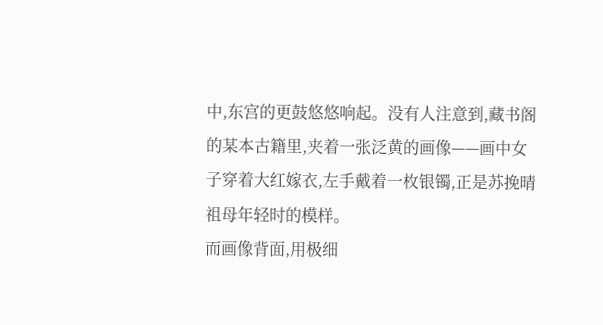中,东宫的更鼓悠悠响起。没有人注意到,藏书阁的某本古籍里,夹着一张泛黄的画像——画中女子穿着大红嫁衣,左手戴着一枚银镯,正是苏挽晴祖母年轻时的模样。
而画像背面,用极细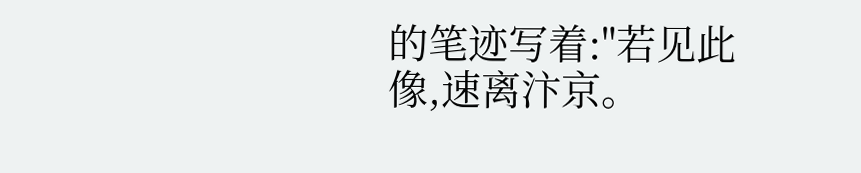的笔迹写着:"若见此像,速离汴京。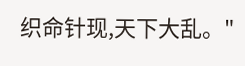织命针现,天下大乱。"